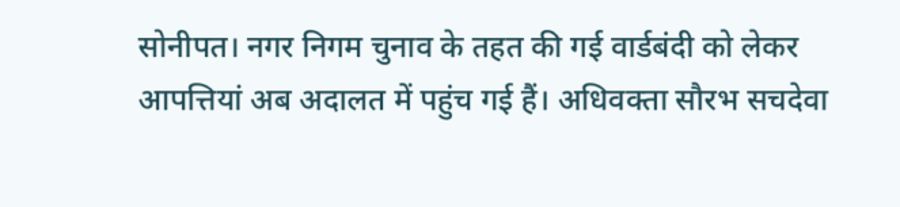सोनीपत। नगर निगम चुनाव के तहत की गई वार्डबंदी को लेकर आपत्तियां अब अदालत में पहुंच गई हैं। अधिवक्ता सौरभ सचदेवा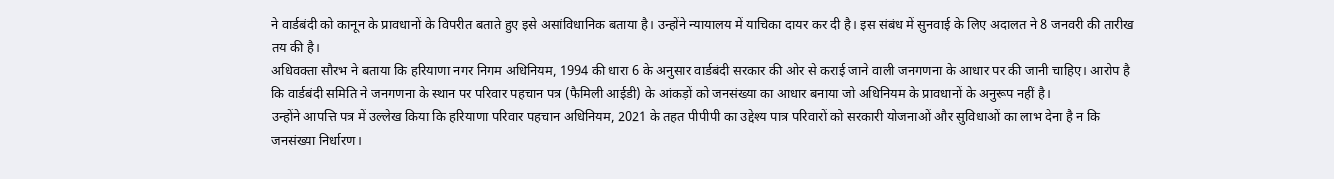ने वार्डबंदी को कानून के प्रावधानों के विपरीत बताते हुए इसे असांविधानिक बताया है। उन्होंने न्यायालय में याचिका दायर कर दी है। इस संबंध में सुनवाई के लिए अदालत ने 8 जनवरी की तारीख तय की है।
अधिवक्ता सौरभ ने बताया कि हरियाणा नगर निगम अधिनियम, 1994 की धारा 6 के अनुसार वार्डबंदी सरकार की ओर से कराई जाने वाली जनगणना के आधार पर की जानी चाहिए। आरोप है कि वार्डबंदी समिति ने जनगणना के स्थान पर परिवार पहचान पत्र (फैमिली आईडी) के आंकड़ों को जनसंख्या का आधार बनाया जो अधिनियम के प्रावधानों के अनुरूप नहीं है।
उन्होंने आपत्ति पत्र में उल्लेख किया कि हरियाणा परिवार पहचान अधिनियम, 2021 के तहत पीपीपी का उद्देश्य पात्र परिवारों को सरकारी योजनाओं और सुविधाओं का लाभ देना है न कि जनसंख्या निर्धारण।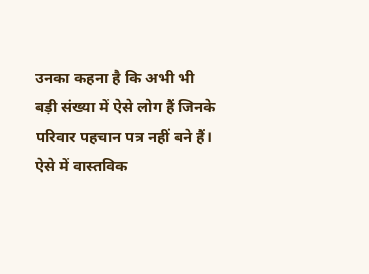उनका कहना है कि अभी भी बड़ी संख्या में ऐसे लोग हैं जिनके परिवार पहचान पत्र नहीं बने हैं। ऐसे में वास्तविक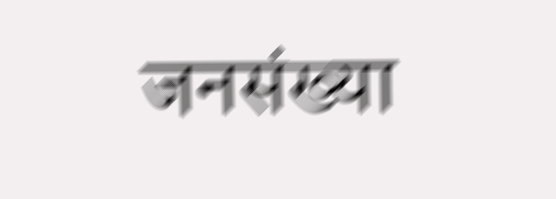जनसंख्या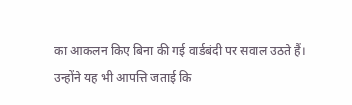का आकलन किए बिना की गई वार्डबंदी पर सवाल उठते हैं। उन्होंने यह भी आपत्ति जताई कि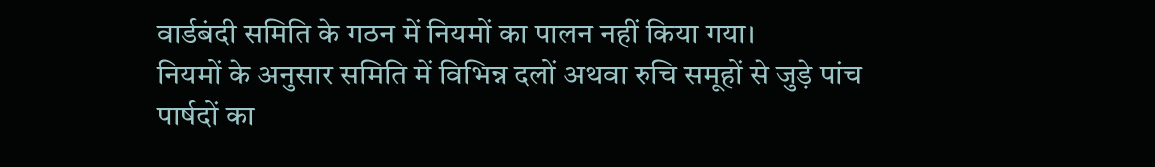वार्डबंदी समिति के गठन में नियमों का पालन नहीं किया गया।
नियमों के अनुसार समिति में विभिन्न दलों अथवा रुचि समूहों से जुड़े पांच पार्षदों का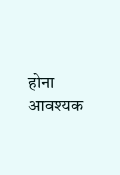होना आवश्यक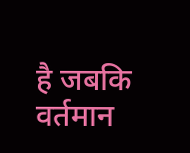है जबकि वर्तमान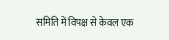समिति में विपक्ष से केवल एक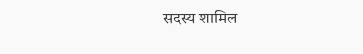सदस्य शामिल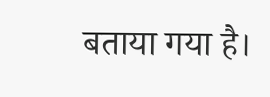बताया गया है।